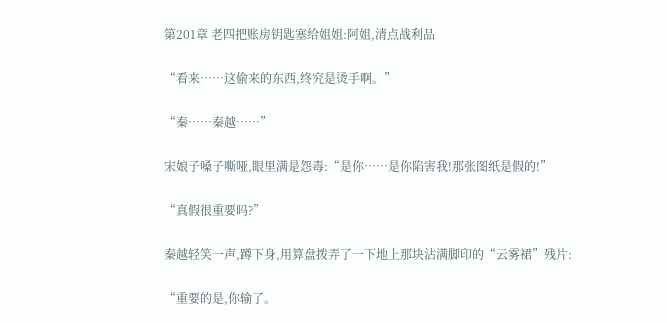第201章 老四把账房钥匙塞给姐姐:阿姐,清点战利品

“看来……这偷来的东西,终究是烫手啊。”

“秦……秦越……”

宋娘子嗓子嘶哑,眼里满是怨毒:“是你……是你陷害我!那张图纸是假的!”

“真假很重要吗?”

秦越轻笑一声,蹲下身,用算盘拨弄了一下地上那块沾满脚印的“云雾裙”残片:

“重要的是,你输了。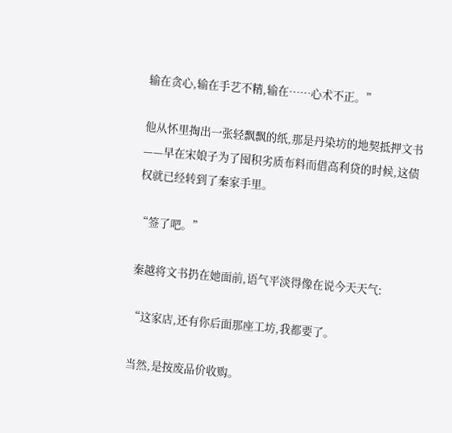输在贪心,输在手艺不精,输在……心术不正。”

他从怀里掏出一张轻飘飘的纸,那是丹染坊的地契抵押文书——早在宋娘子为了囤积劣质布料而借高利贷的时候,这债权就已经转到了秦家手里。

“签了吧。”

秦越将文书扔在她面前,语气平淡得像在说今天天气:

“这家店,还有你后面那座工坊,我都要了。

当然,是按废品价收购。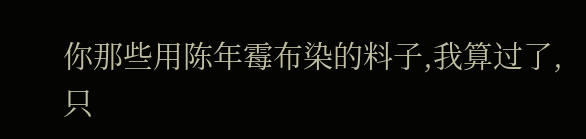你那些用陈年霉布染的料子,我算过了,只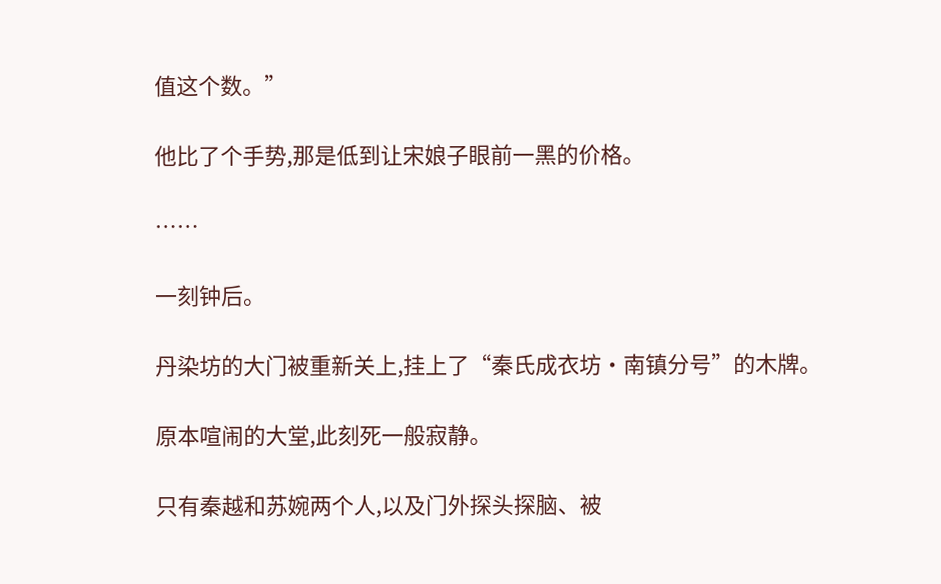值这个数。”

他比了个手势,那是低到让宋娘子眼前一黑的价格。

……

一刻钟后。

丹染坊的大门被重新关上,挂上了“秦氏成衣坊·南镇分号”的木牌。

原本喧闹的大堂,此刻死一般寂静。

只有秦越和苏婉两个人,以及门外探头探脑、被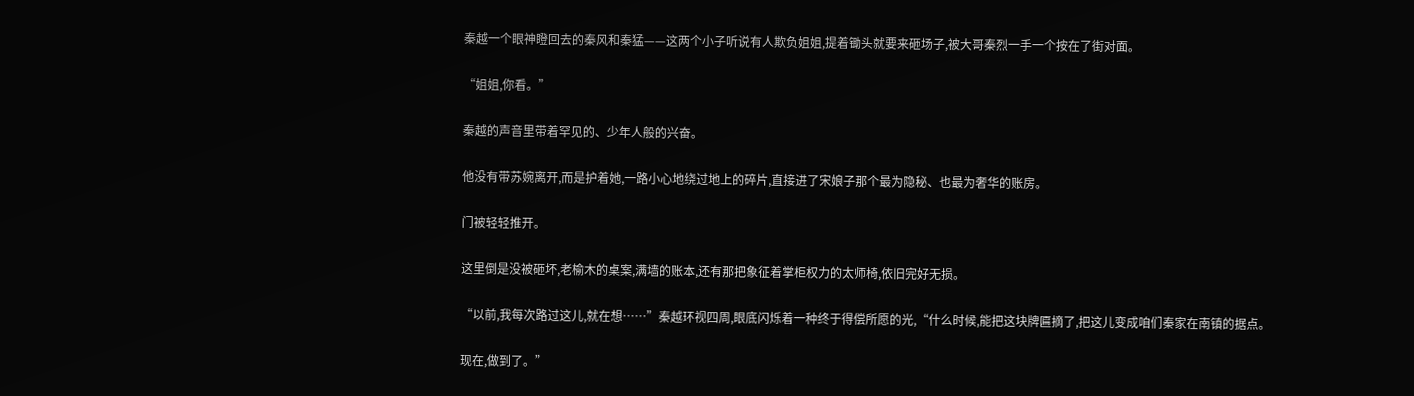秦越一个眼神瞪回去的秦风和秦猛——这两个小子听说有人欺负姐姐,提着锄头就要来砸场子,被大哥秦烈一手一个按在了街对面。

“姐姐,你看。”

秦越的声音里带着罕见的、少年人般的兴奋。

他没有带苏婉离开,而是护着她,一路小心地绕过地上的碎片,直接进了宋娘子那个最为隐秘、也最为奢华的账房。

门被轻轻推开。

这里倒是没被砸坏,老榆木的桌案,满墙的账本,还有那把象征着掌柜权力的太师椅,依旧完好无损。

“以前,我每次路过这儿,就在想……”秦越环视四周,眼底闪烁着一种终于得偿所愿的光,“什么时候,能把这块牌匾摘了,把这儿变成咱们秦家在南镇的据点。

现在,做到了。”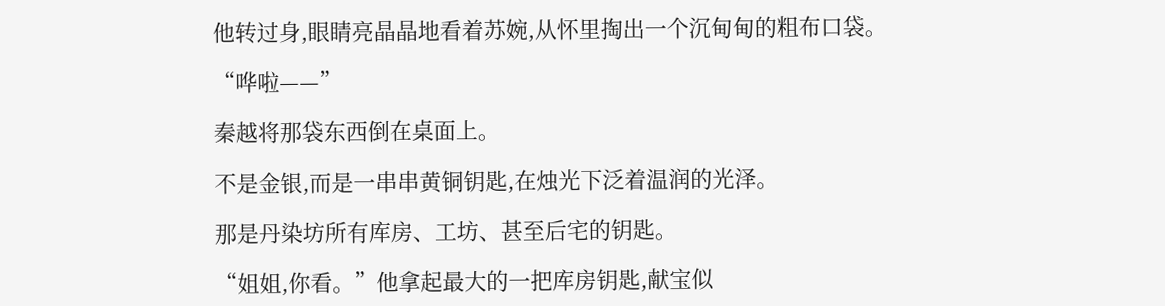他转过身,眼睛亮晶晶地看着苏婉,从怀里掏出一个沉甸甸的粗布口袋。

“哗啦——”

秦越将那袋东西倒在桌面上。

不是金银,而是一串串黄铜钥匙,在烛光下泛着温润的光泽。

那是丹染坊所有库房、工坊、甚至后宅的钥匙。

“姐姐,你看。”他拿起最大的一把库房钥匙,献宝似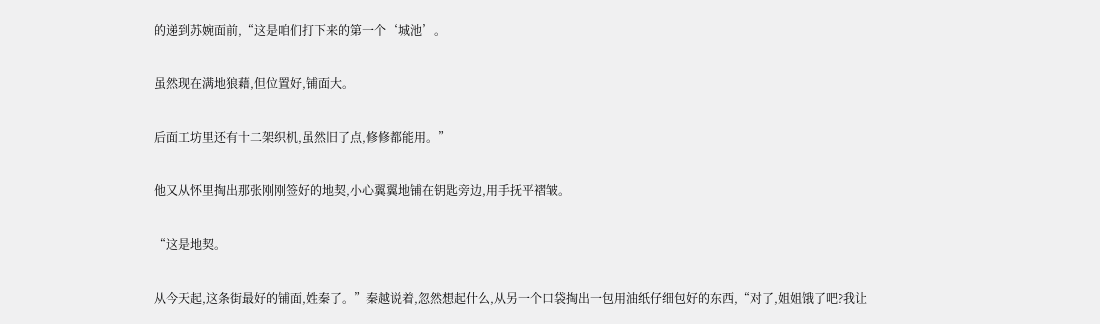的递到苏婉面前,“这是咱们打下来的第一个‘城池’。

虽然现在满地狼藉,但位置好,铺面大。

后面工坊里还有十二架织机,虽然旧了点,修修都能用。”

他又从怀里掏出那张刚刚签好的地契,小心翼翼地铺在钥匙旁边,用手抚平褶皱。

“这是地契。

从今天起,这条街最好的铺面,姓秦了。”秦越说着,忽然想起什么,从另一个口袋掏出一包用油纸仔细包好的东西,“对了,姐姐饿了吧?我让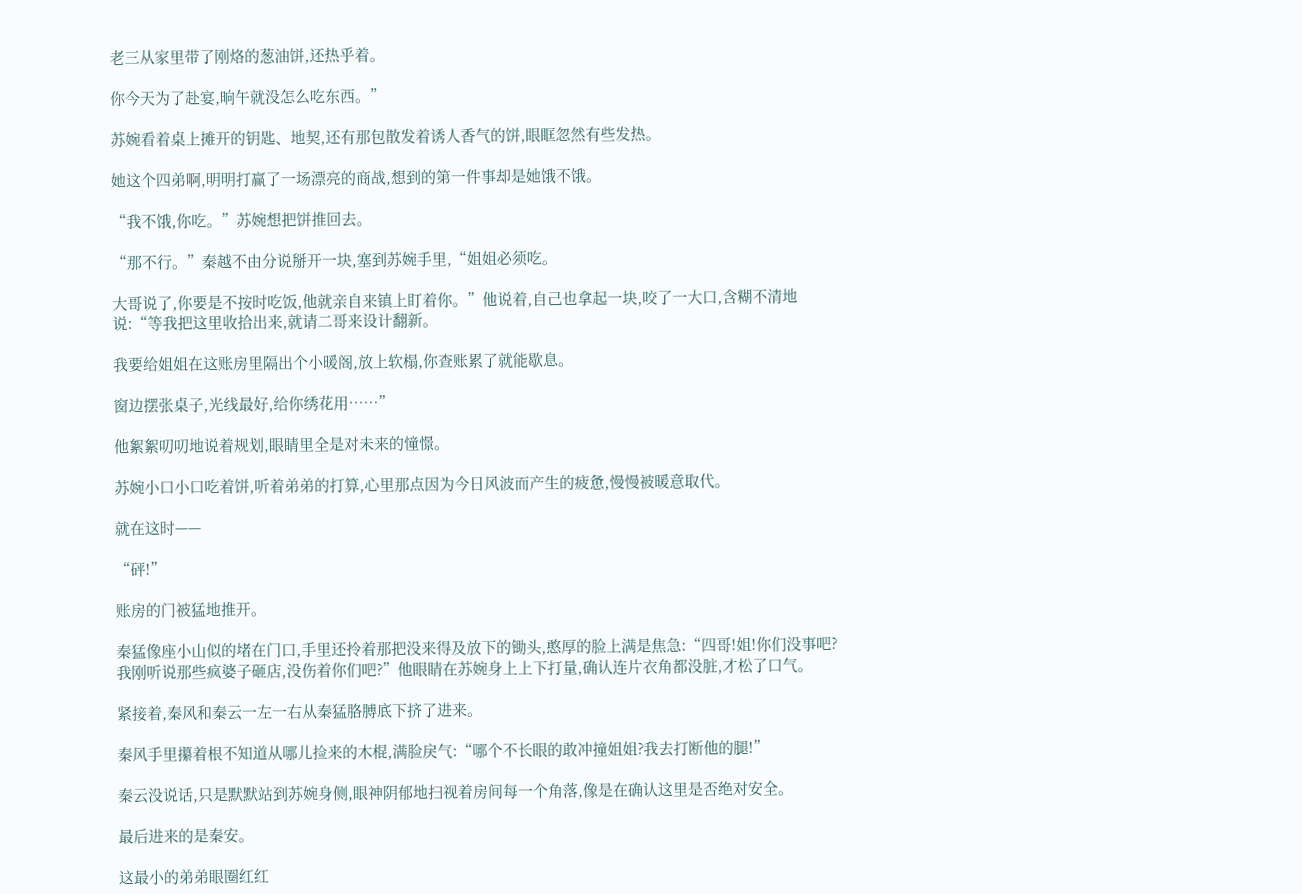老三从家里带了刚烙的葱油饼,还热乎着。

你今天为了赴宴,晌午就没怎么吃东西。”

苏婉看着桌上摊开的钥匙、地契,还有那包散发着诱人香气的饼,眼眶忽然有些发热。

她这个四弟啊,明明打赢了一场漂亮的商战,想到的第一件事却是她饿不饿。

“我不饿,你吃。”苏婉想把饼推回去。

“那不行。”秦越不由分说掰开一块,塞到苏婉手里,“姐姐必须吃。

大哥说了,你要是不按时吃饭,他就亲自来镇上盯着你。”他说着,自己也拿起一块,咬了一大口,含糊不清地说:“等我把这里收拾出来,就请二哥来设计翻新。

我要给姐姐在这账房里隔出个小暖阁,放上软榻,你查账累了就能歇息。

窗边摆张桌子,光线最好,给你绣花用……”

他絮絮叨叨地说着规划,眼睛里全是对未来的憧憬。

苏婉小口小口吃着饼,听着弟弟的打算,心里那点因为今日风波而产生的疲惫,慢慢被暖意取代。

就在这时——

“砰!”

账房的门被猛地推开。

秦猛像座小山似的堵在门口,手里还拎着那把没来得及放下的锄头,憨厚的脸上满是焦急:“四哥!姐!你们没事吧?我刚听说那些疯婆子砸店,没伤着你们吧?”他眼睛在苏婉身上上下打量,确认连片衣角都没脏,才松了口气。

紧接着,秦风和秦云一左一右从秦猛胳膊底下挤了进来。

秦风手里攥着根不知道从哪儿捡来的木棍,满脸戾气:“哪个不长眼的敢冲撞姐姐?我去打断他的腿!”

秦云没说话,只是默默站到苏婉身侧,眼神阴郁地扫视着房间每一个角落,像是在确认这里是否绝对安全。

最后进来的是秦安。

这最小的弟弟眼圈红红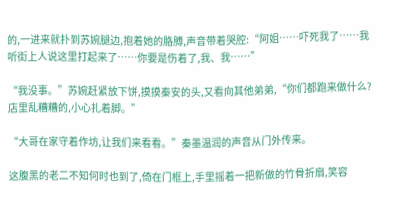的,一进来就扑到苏婉腿边,抱着她的胳膊,声音带着哭腔:“阿姐……吓死我了……我听街上人说这里打起来了……你要是伤着了,我、我……”

“我没事。”苏婉赶紧放下饼,摸摸秦安的头,又看向其他弟弟,“你们都跑来做什么?店里乱糟糟的,小心扎着脚。”

“大哥在家守着作坊,让我们来看看。”秦墨温润的声音从门外传来。

这腹黑的老二不知何时也到了,倚在门框上,手里摇着一把新做的竹骨折扇,笑容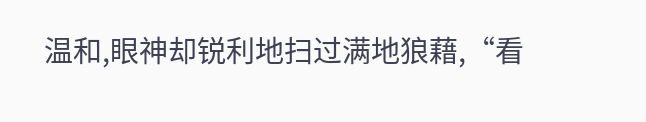温和,眼神却锐利地扫过满地狼藉,“看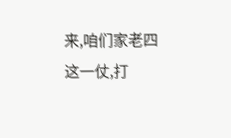来,咱们家老四这一仗,打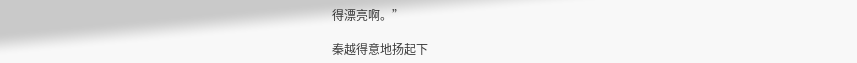得漂亮啊。”

秦越得意地扬起下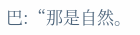巴:“那是自然。